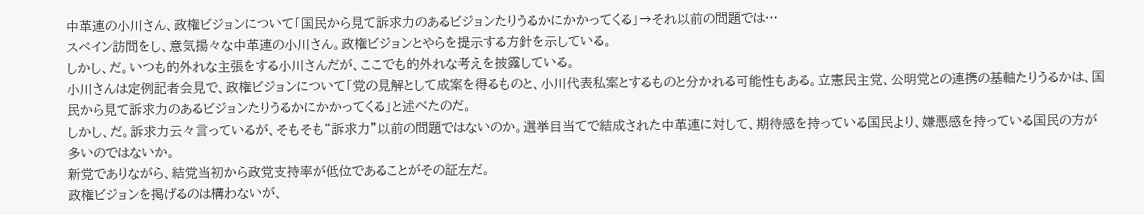中革連の小川さん、政権ビジョンについて「国民から見て訴求力のあるビジョンたりうるかにかかってくる」→それ以前の問題では…
スペイン訪問をし、意気揚々な中革連の小川さん。政権ビジョンとやらを提示する方針を示している。
しかし、だ。いつも的外れな主張をする小川さんだが、ここでも的外れな考えを披露している。
小川さんは定例記者会見で、政権ビジョンについて「党の見解として成案を得るものと、小川代表私案とするものと分かれる可能性もある。立憲民主党、公明党との連携の基軸たりうるかは、国民から見て訴求力のあるビジョンたりうるかにかかってくる」と述べたのだ。
しかし、だ。訴求力云々言っているが、そもそも“訴求力”以前の問題ではないのか。選挙目当てで結成された中革連に対して、期待感を持っている国民より、嫌悪感を持っている国民の方が多いのではないか。
新党でありながら、結党当初から政党支持率が低位であることがその証左だ。
政権ビジョンを掲げるのは構わないが、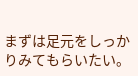まずは足元をしっかりみてもらいたい。